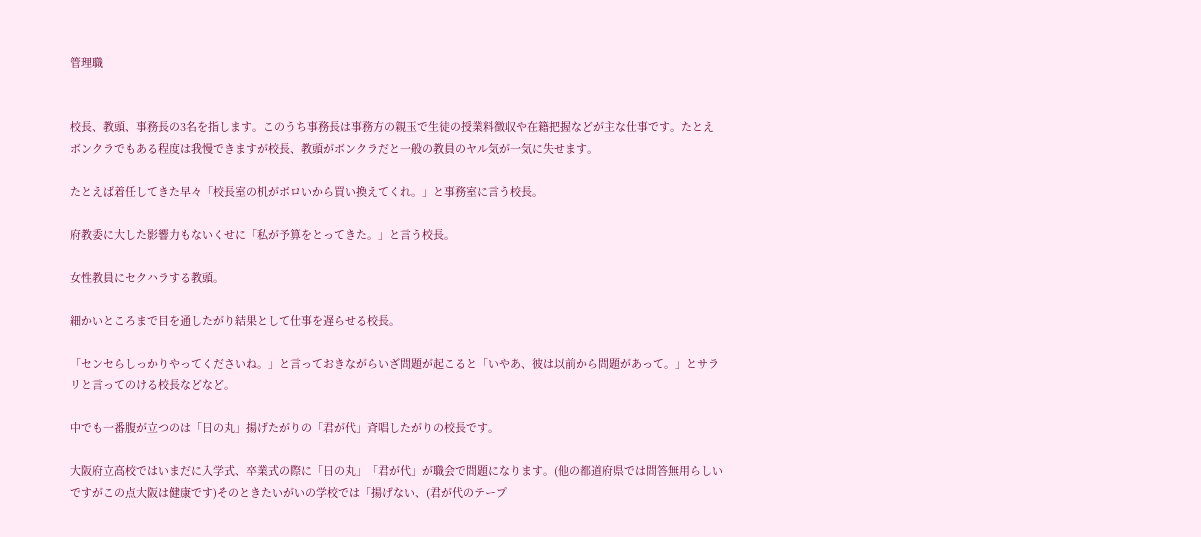管理職


校長、教頭、事務長の3名を指します。このうち事務長は事務方の親玉で生徒の授業料徴収や在籍把握などが主な仕事です。たとえボンクラでもある程度は我慢できますが校長、教頭がボンクラだと一般の教員のヤル気が一気に失せます。

たとえば着任してきた早々「校長室の机がボロいから買い換えてくれ。」と事務室に言う校長。

府教委に大した影響力もないくせに「私が予算をとってきた。」と言う校長。

女性教員にセクハラする教頭。

細かいところまで目を通したがり結果として仕事を遅らせる校長。

「センセらしっかりやってくださいね。」と言っておきながらいざ問題が起こると「いやあ、彼は以前から問題があって。」とサラリと言ってのける校長などなど。

中でも一番腹が立つのは「日の丸」揚げたがりの「君が代」斉唱したがりの校長です。

大阪府立高校ではいまだに入学式、卒業式の際に「日の丸」「君が代」が職会で問題になります。(他の都道府県では問答無用らしいですがこの点大阪は健康です)そのときたいがいの学校では「揚げない、(君が代のテープ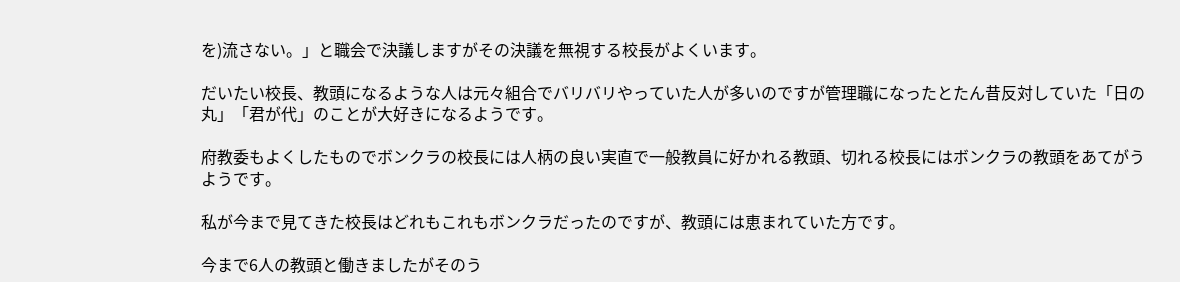を)流さない。」と職会で決議しますがその決議を無視する校長がよくいます。

だいたい校長、教頭になるような人は元々組合でバリバリやっていた人が多いのですが管理職になったとたん昔反対していた「日の丸」「君が代」のことが大好きになるようです。

府教委もよくしたものでボンクラの校長には人柄の良い実直で一般教員に好かれる教頭、切れる校長にはボンクラの教頭をあてがうようです。

私が今まで見てきた校長はどれもこれもボンクラだったのですが、教頭には恵まれていた方です。

今まで6人の教頭と働きましたがそのう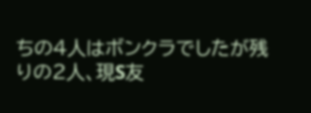ちの4人はボンクラでしたが残りの2人、現S友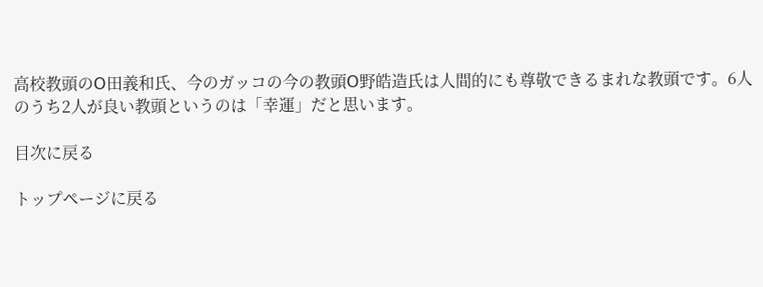高校教頭のO田義和氏、今のガッコの今の教頭O野皓造氏は人間的にも尊敬できるまれな教頭です。6人のうち2人が良い教頭というのは「幸運」だと思います。

目次に戻る

トップページに戻る